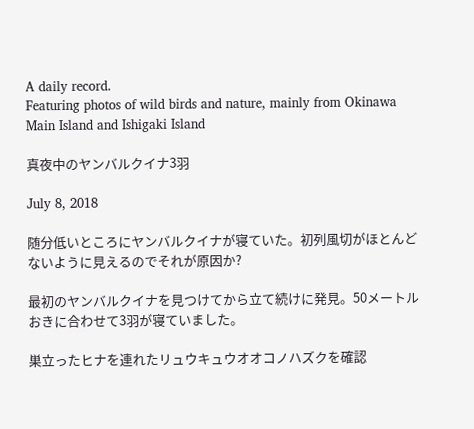A daily record.
Featuring photos of wild birds and nature, mainly from Okinawa Main Island and Ishigaki Island

真夜中のヤンバルクイナ3羽

July 8, 2018

随分低いところにヤンバルクイナが寝ていた。初列風切がほとんどないように見えるのでそれが原因か?

最初のヤンバルクイナを見つけてから立て続けに発見。50メートルおきに合わせて3羽が寝ていました。

巣立ったヒナを連れたリュウキュウオオコノハズクを確認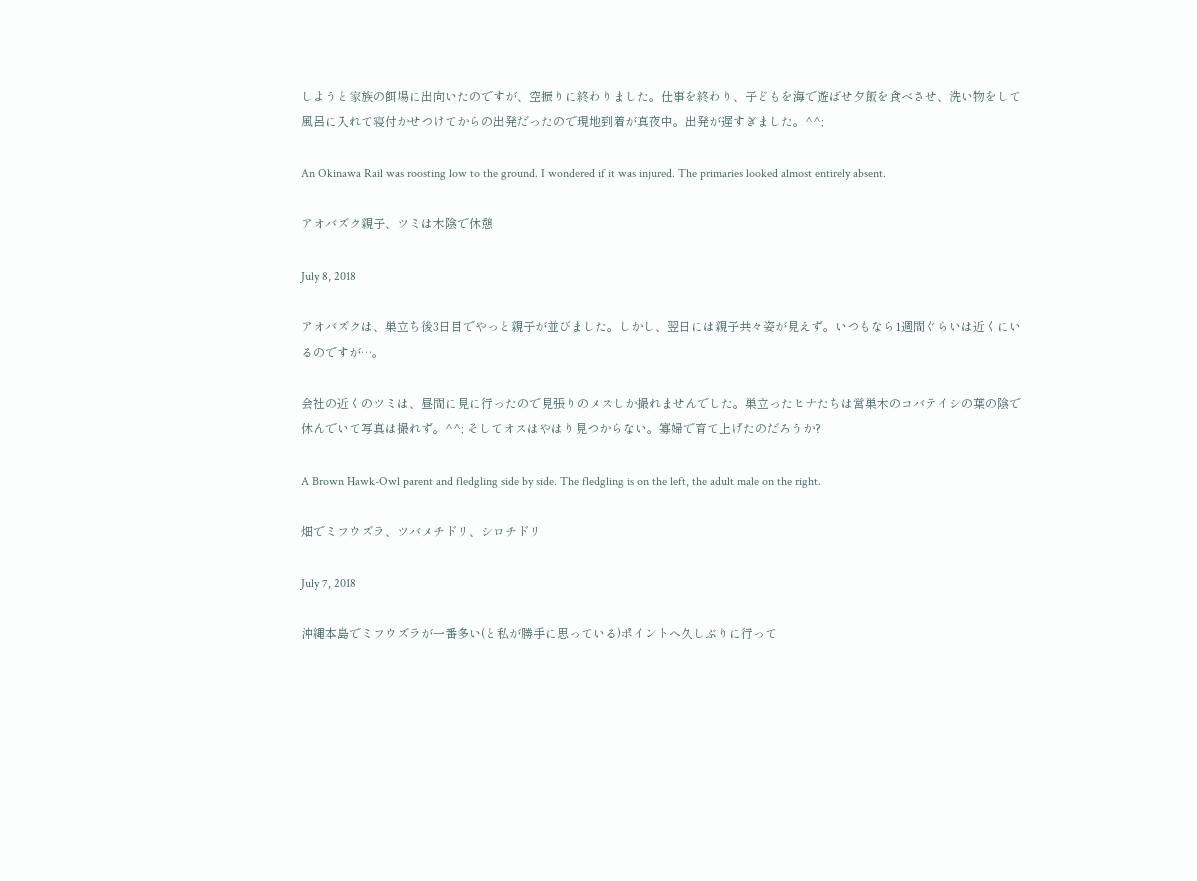しようと家族の餌場に出向いたのですが、空振りに終わりました。仕事を終わり、子どもを海で遊ばせ夕飯を食べさせ、洗い物をして風呂に入れて寝付かせつけてからの出発だったので現地到着が真夜中。出発が遅すぎました。^^;

An Okinawa Rail was roosting low to the ground. I wondered if it was injured. The primaries looked almost entirely absent.

アオバズク親子、ツミは木陰で休憩

July 8, 2018

アオバズクは、巣立ち後3日目でやっと親子が並びました。しかし、翌日には親子共々姿が見えず。いつもなら1週間ぐらいは近くにいるのですが…。

会社の近くのツミは、昼間に見に行ったので見張りのメスしか撮れませんでした。巣立ったヒナたちは営巣木のコバテイシの葉の陰で休んでいて写真は撮れず。^^; そしてオスはやはり見つからない。寡婦で育て上げたのだろうか?

A Brown Hawk-Owl parent and fledgling side by side. The fledgling is on the left, the adult male on the right.

畑でミフウズラ、ツバメチドリ、シロチドリ

July 7, 2018

沖縄本島でミフウズラが一番多い(と私が勝手に思っている)ポイントへ久しぶりに行って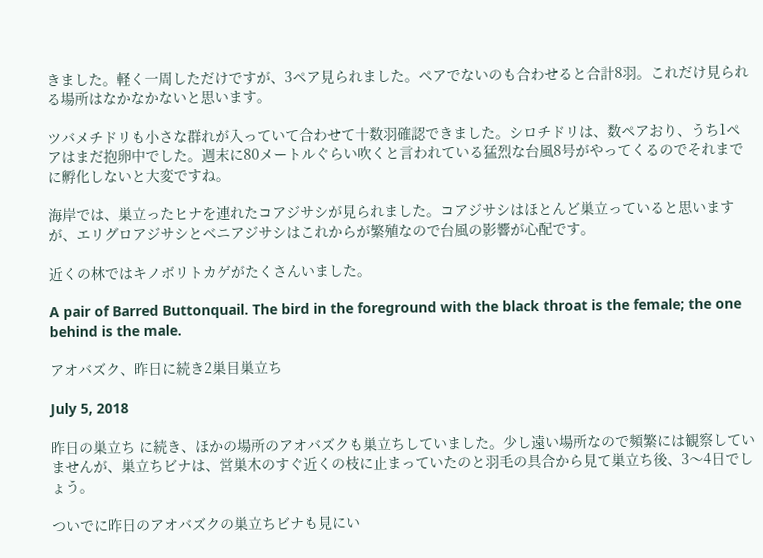きました。軽く一周しただけですが、3ペア見られました。ペアでないのも合わせると合計8羽。これだけ見られる場所はなかなかないと思います。

ツバメチドリも小さな群れが入っていて合わせて十数羽確認できました。シロチドリは、数ペアおり、うち1ペアはまだ抱卵中でした。週末に80メートルぐらい吹くと言われている猛烈な台風8号がやってくるのでそれまでに孵化しないと大変ですね。

海岸では、巣立ったヒナを連れたコアジサシが見られました。コアジサシはほとんど巣立っていると思いますが、エリグロアジサシとベニアジサシはこれからが繁殖なので台風の影響が心配です。

近くの林ではキノボリトカゲがたくさんいました。

A pair of Barred Buttonquail. The bird in the foreground with the black throat is the female; the one behind is the male.

アオバズク、昨日に続き2巣目巣立ち

July 5, 2018

昨日の巣立ち に続き、ほかの場所のアオバズクも巣立ちしていました。少し遠い場所なので頻繁には観察していませんが、巣立ちビナは、営巣木のすぐ近くの枝に止まっていたのと羽毛の具合から見て巣立ち後、3〜4日でしょう。

ついでに昨日のアオバズクの巣立ちビナも見にい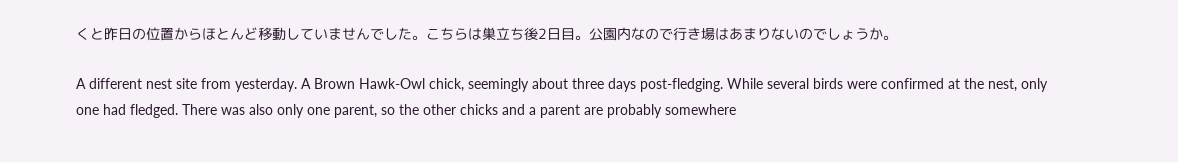くと昨日の位置からほとんど移動していませんでした。こちらは巣立ち後2日目。公園内なので行き場はあまりないのでしょうか。

A different nest site from yesterday. A Brown Hawk-Owl chick, seemingly about three days post-fledging. While several birds were confirmed at the nest, only one had fledged. There was also only one parent, so the other chicks and a parent are probably somewhere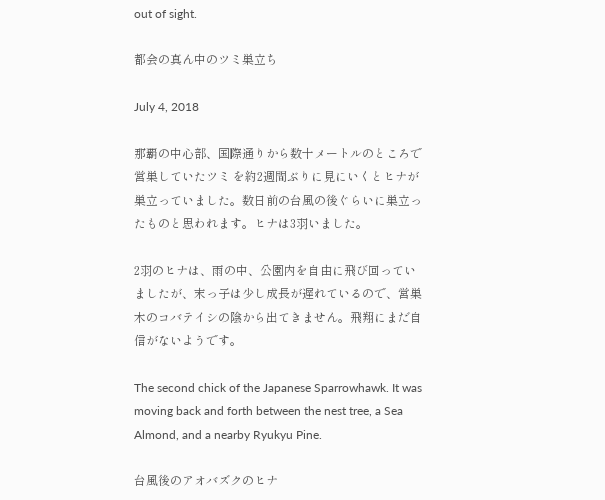out of sight.

都会の真ん中のツミ巣立ち

July 4, 2018

那覇の中心部、国際通りから数十メートルのところで営巣していたツミ を約2週間ぶりに見にいくとヒナが巣立っていました。数日前の台風の後ぐらいに巣立ったものと思われます。ヒナは3羽いました。

2羽のヒナは、雨の中、公園内を自由に飛び回っていましたが、末っ子は少し成長が遅れているので、営巣木のコバテイシの陰から出てきません。飛翔にまだ自信がないようです。

The second chick of the Japanese Sparrowhawk. It was moving back and forth between the nest tree, a Sea Almond, and a nearby Ryukyu Pine.

台風後のアオバズクのヒナ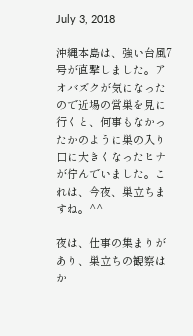July 3, 2018

沖縄本島は、強い台風7号が直撃しました。アオバズクが気になったので近場の営巣を見に行くと、何事もなかったかのように巣の入り口に大きくなったヒナが佇んでいました。これは、今夜、巣立ちますね。^^

夜は、仕事の集まりがあり、巣立ちの観察はか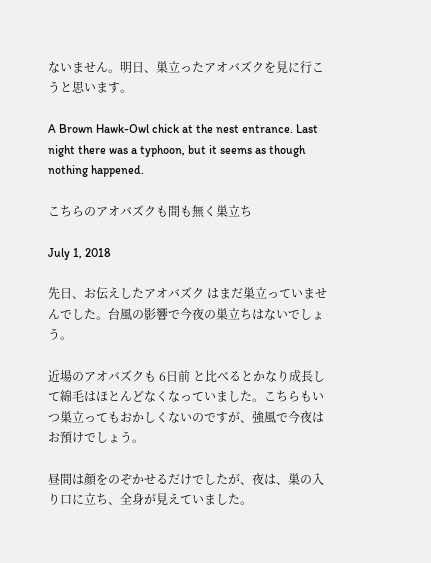ないません。明日、巣立ったアオバズクを見に行こうと思います。

A Brown Hawk-Owl chick at the nest entrance. Last night there was a typhoon, but it seems as though nothing happened.

こちらのアオバズクも間も無く巣立ち

July 1, 2018

先日、お伝えしたアオバズク はまだ巣立っていませんでした。台風の影響で今夜の巣立ちはないでしょう。

近場のアオバズクも 6日前 と比べるとかなり成長して綿毛はほとんどなくなっていました。こちらもいつ巣立ってもおかしくないのですが、強風で今夜はお預けでしょう。

昼間は顔をのぞかせるだけでしたが、夜は、巣の入り口に立ち、全身が見えていました。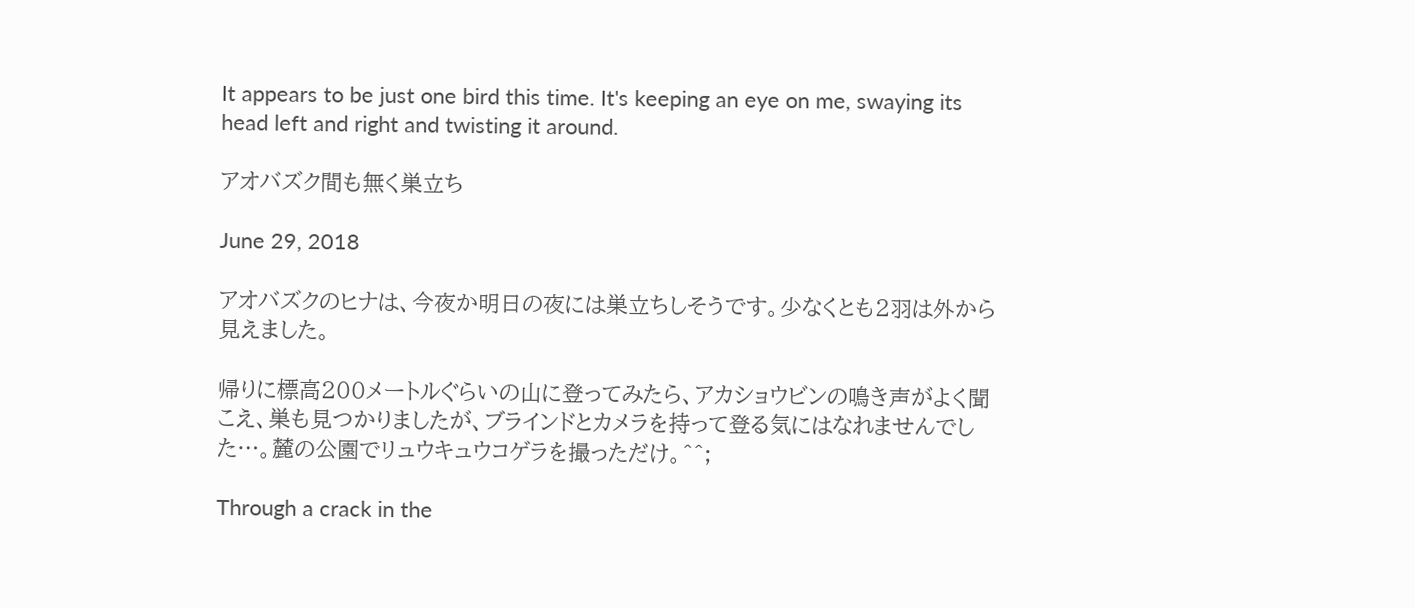It appears to be just one bird this time. It's keeping an eye on me, swaying its head left and right and twisting it around.

アオバズク間も無く巣立ち

June 29, 2018

アオバズクのヒナは、今夜か明日の夜には巣立ちしそうです。少なくとも2羽は外から見えました。

帰りに標高200メートルぐらいの山に登ってみたら、アカショウビンの鳴き声がよく聞こえ、巣も見つかりましたが、ブラインドとカメラを持って登る気にはなれませんでした…。麓の公園でリュウキュウコゲラを撮っただけ。^^;

Through a crack in the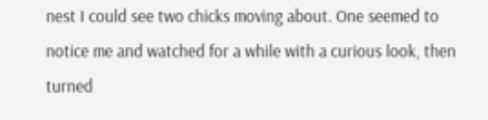nest I could see two chicks moving about. One seemed to notice me and watched for a while with a curious look, then turned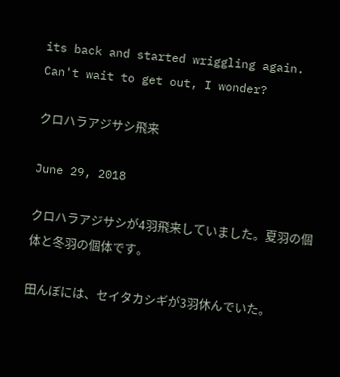its back and started wriggling again. Can't wait to get out, I wonder?

クロハラアジサシ飛来

June 29, 2018

クロハラアジサシが4羽飛来していました。夏羽の個体と冬羽の個体です。

田んぼには、セイタカシギが3羽休んでいた。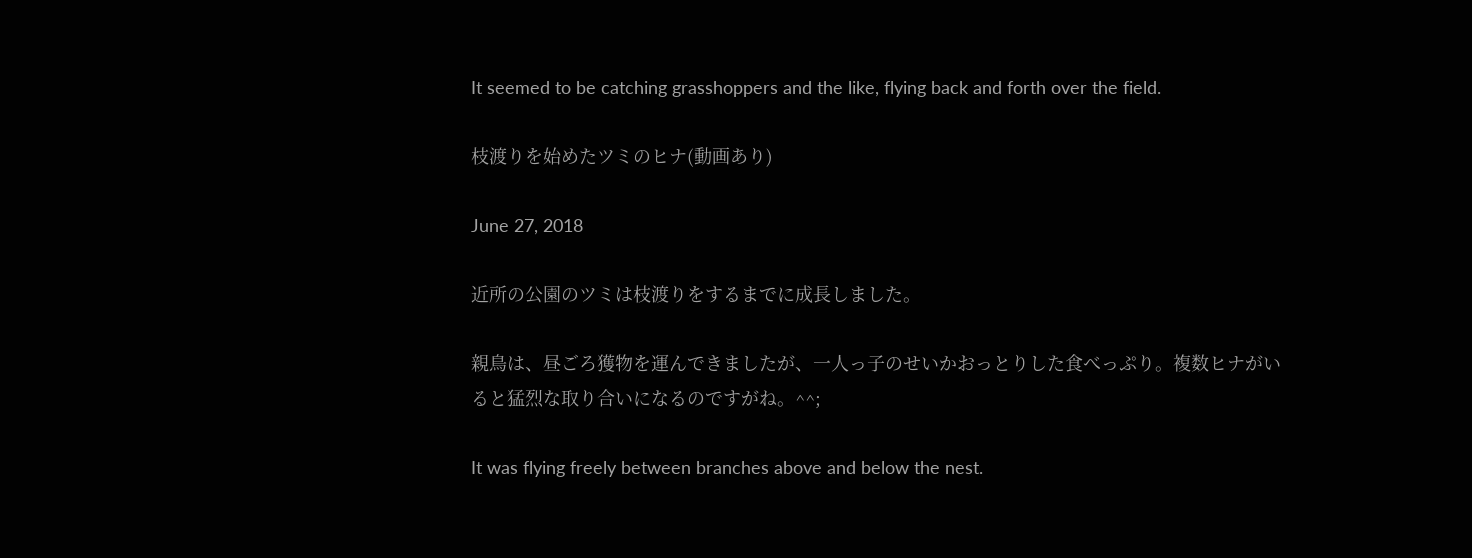It seemed to be catching grasshoppers and the like, flying back and forth over the field.

枝渡りを始めたツミのヒナ(動画あり)

June 27, 2018

近所の公園のツミは枝渡りをするまでに成長しました。

親鳥は、昼ごろ獲物を運んできましたが、一人っ子のせいかおっとりした食べっぷり。複数ヒナがいると猛烈な取り合いになるのですがね。^^;

It was flying freely between branches above and below the nest.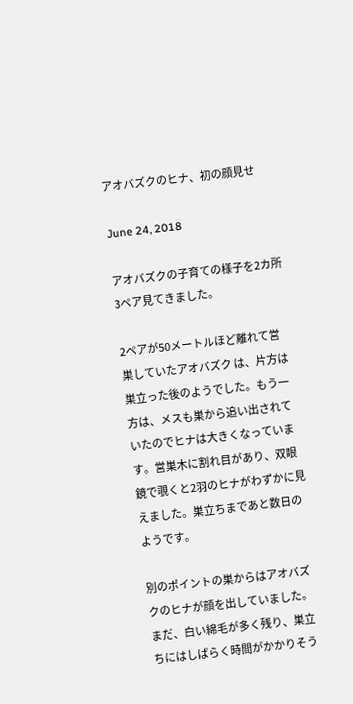アオバズクのヒナ、初の顔見せ

June 24, 2018

アオバズクの子育ての様子を2カ所3ペア見てきました。

2ペアが50メートルほど離れて営巣していたアオバズク は、片方は巣立った後のようでした。もう一方は、メスも巣から追い出されていたのでヒナは大きくなっています。営巣木に割れ目があり、双眼鏡で覗くと2羽のヒナがわずかに見えました。巣立ちまであと数日のようです。

別のポイントの巣からはアオバズクのヒナが顔を出していました。まだ、白い綿毛が多く残り、巣立ちにはしばらく時間がかかりそう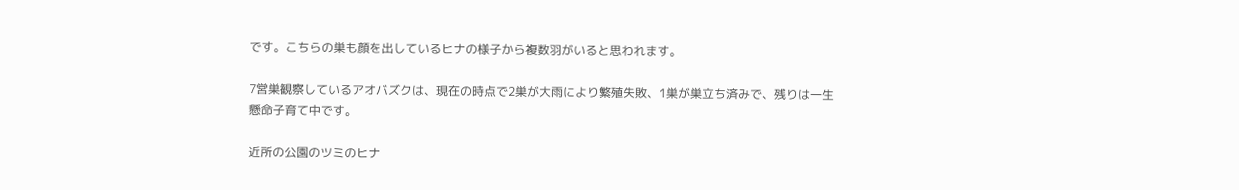です。こちらの巣も顔を出しているヒナの様子から複数羽がいると思われます。

7営巣観察しているアオバズクは、現在の時点で2巣が大雨により繁殖失敗、1巣が巣立ち済みで、残りは一生懸命子育て中です。

近所の公園のツミのヒナ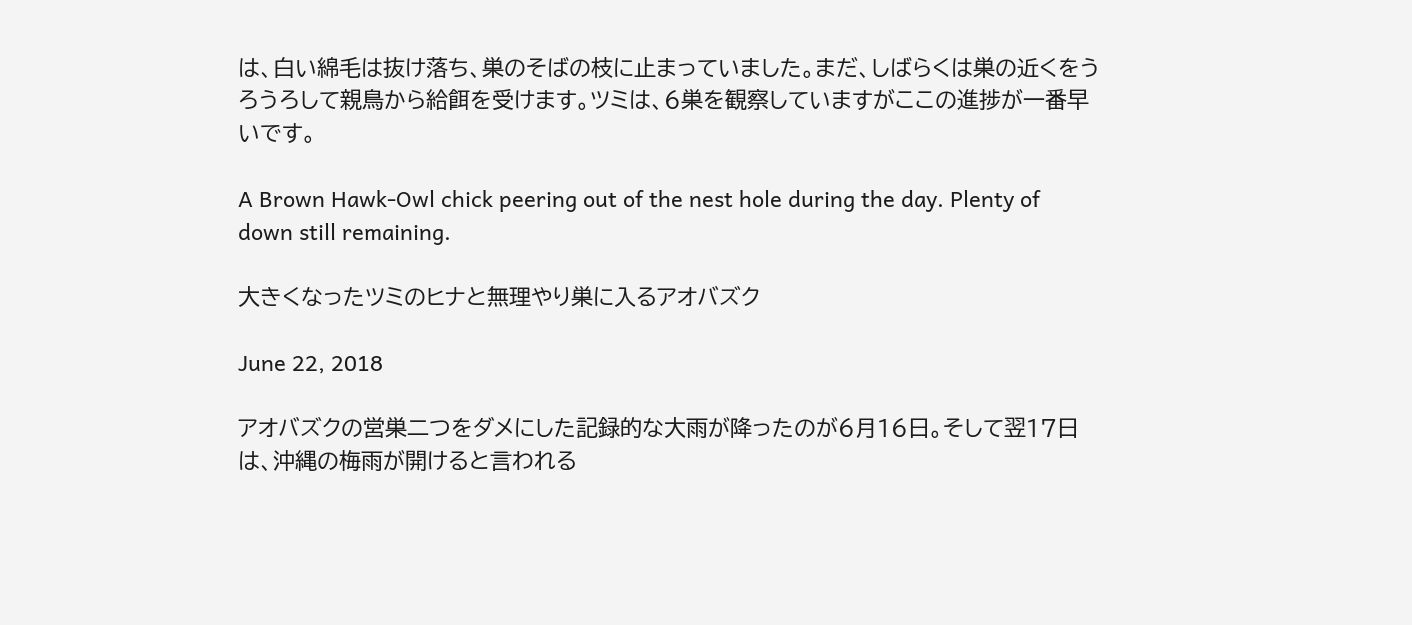は、白い綿毛は抜け落ち、巣のそばの枝に止まっていました。まだ、しばらくは巣の近くをうろうろして親鳥から給餌を受けます。ツミは、6巣を観察していますがここの進捗が一番早いです。

A Brown Hawk-Owl chick peering out of the nest hole during the day. Plenty of down still remaining.

大きくなったツミのヒナと無理やり巣に入るアオバズク

June 22, 2018

アオバズクの営巣二つをダメにした記録的な大雨が降ったのが6月16日。そして翌17日は、沖縄の梅雨が開けると言われる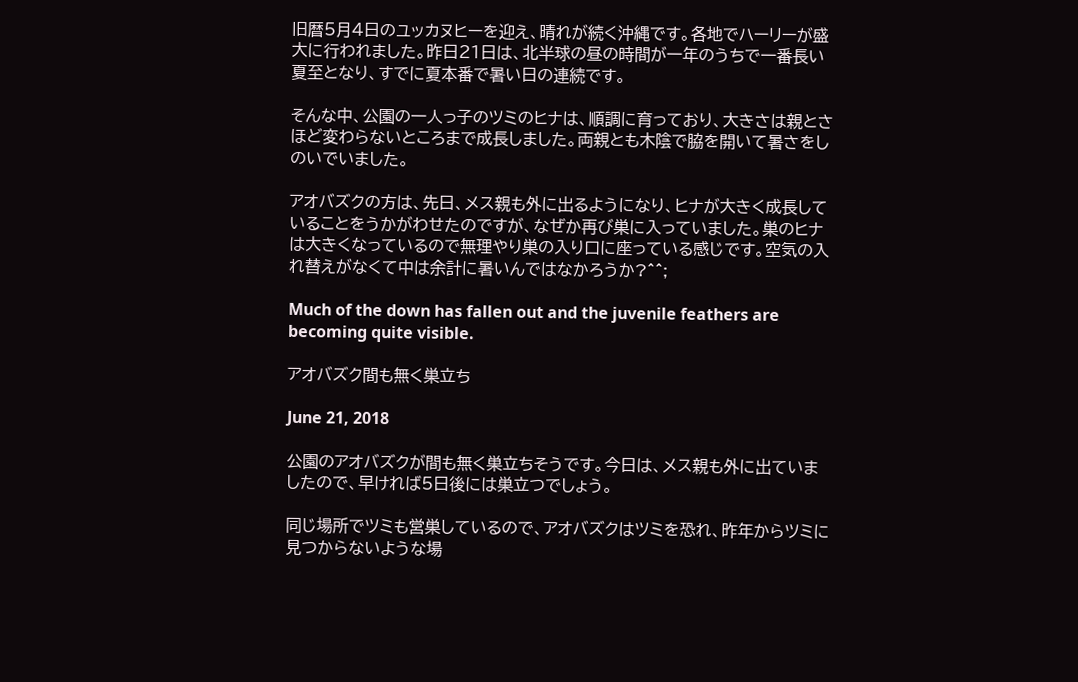旧暦5月4日のユッカヌヒーを迎え、晴れが続く沖縄です。各地でハーリーが盛大に行われました。昨日21日は、北半球の昼の時間が一年のうちで一番長い夏至となり、すでに夏本番で暑い日の連続です。

そんな中、公園の一人っ子のツミのヒナは、順調に育っており、大きさは親とさほど変わらないところまで成長しました。両親とも木陰で脇を開いて暑さをしのいでいました。

アオバズクの方は、先日、メス親も外に出るようになり、ヒナが大きく成長していることをうかがわせたのですが、なぜか再び巣に入っていました。巣のヒナは大きくなっているので無理やり巣の入り口に座っている感じです。空気の入れ替えがなくて中は余計に暑いんではなかろうか?^^;

Much of the down has fallen out and the juvenile feathers are becoming quite visible.

アオバズク間も無く巣立ち

June 21, 2018

公園のアオバズクが間も無く巣立ちそうです。今日は、メス親も外に出ていましたので、早ければ5日後には巣立つでしょう。

同じ場所でツミも営巣しているので、アオバズクはツミを恐れ、昨年からツミに見つからないような場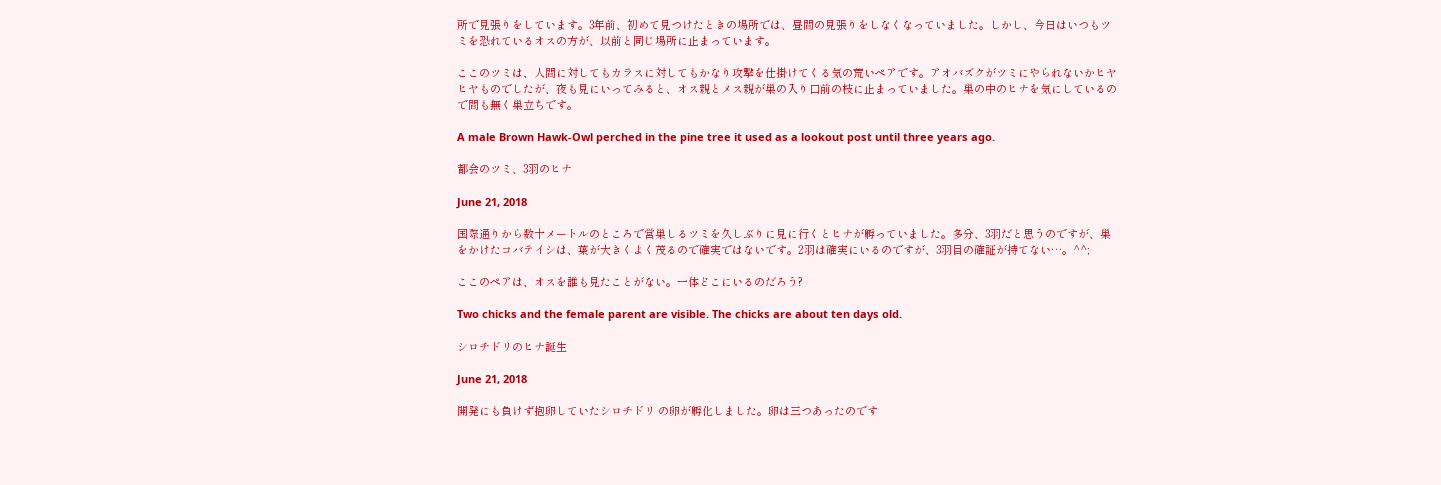所で見張りをしています。3年前、初めて見つけたときの場所では、昼間の見張りをしなくなっていました。しかし、今日はいつもツミを恐れているオスの方が、以前と同じ場所に止まっています。

ここのツミは、人間に対してもカラスに対してもかなり攻撃を仕掛けてくる気の荒いペアです。アオバズクがツミにやられないかヒヤヒヤものでしたが、夜も見にいってみると、オス親とメス親が巣の入り口前の枝に止まっていました。巣の中のヒナを気にしているので間も無く巣立ちです。

A male Brown Hawk-Owl perched in the pine tree it used as a lookout post until three years ago.

都会のツミ、3羽のヒナ

June 21, 2018

国際通りから数十メートルのところで営巣しるツミを久しぶりに見に行くとヒナが孵っていました。多分、3羽だと思うのですが、巣をかけたコバテイシは、葉が大きくよく茂るので確実ではないです。2羽は確実にいるのですが、3羽目の確証が持てない…。^^;

ここのペアは、オスを誰も見たことがない。一体どこにいるのだろう?

Two chicks and the female parent are visible. The chicks are about ten days old.

シロチドリのヒナ誕生

June 21, 2018

開発にも負けず抱卵していたシロチドリ の卵が孵化しました。卵は三つあったのです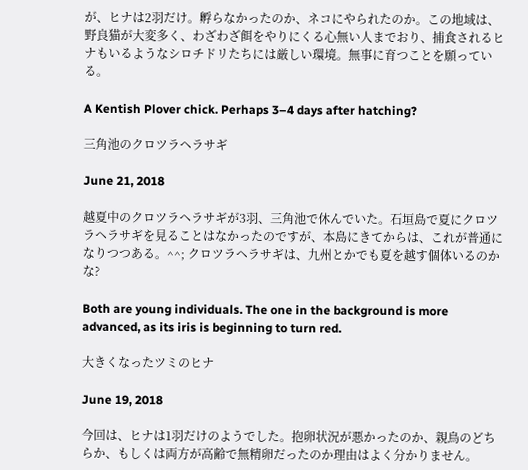が、ヒナは2羽だけ。孵らなかったのか、ネコにやられたのか。この地域は、野良猫が大変多く、わざわざ餌をやりにくる心無い人までおり、捕食されるヒナもいるようなシロチドリたちには厳しい環境。無事に育つことを願っている。

A Kentish Plover chick. Perhaps 3–4 days after hatching?

三角池のクロツラヘラサギ

June 21, 2018

越夏中のクロツラヘラサギが3羽、三角池で休んでいた。石垣島で夏にクロツラヘラサギを見ることはなかったのですが、本島にきてからは、これが普通になりつつある。^^; クロツラヘラサギは、九州とかでも夏を越す個体いるのかな?

Both are young individuals. The one in the background is more advanced, as its iris is beginning to turn red.

大きくなったツミのヒナ

June 19, 2018

今回は、ヒナは1羽だけのようでした。抱卵状況が悪かったのか、親鳥のどちらか、もしくは両方が高齢で無精卵だったのか理由はよく分かりません。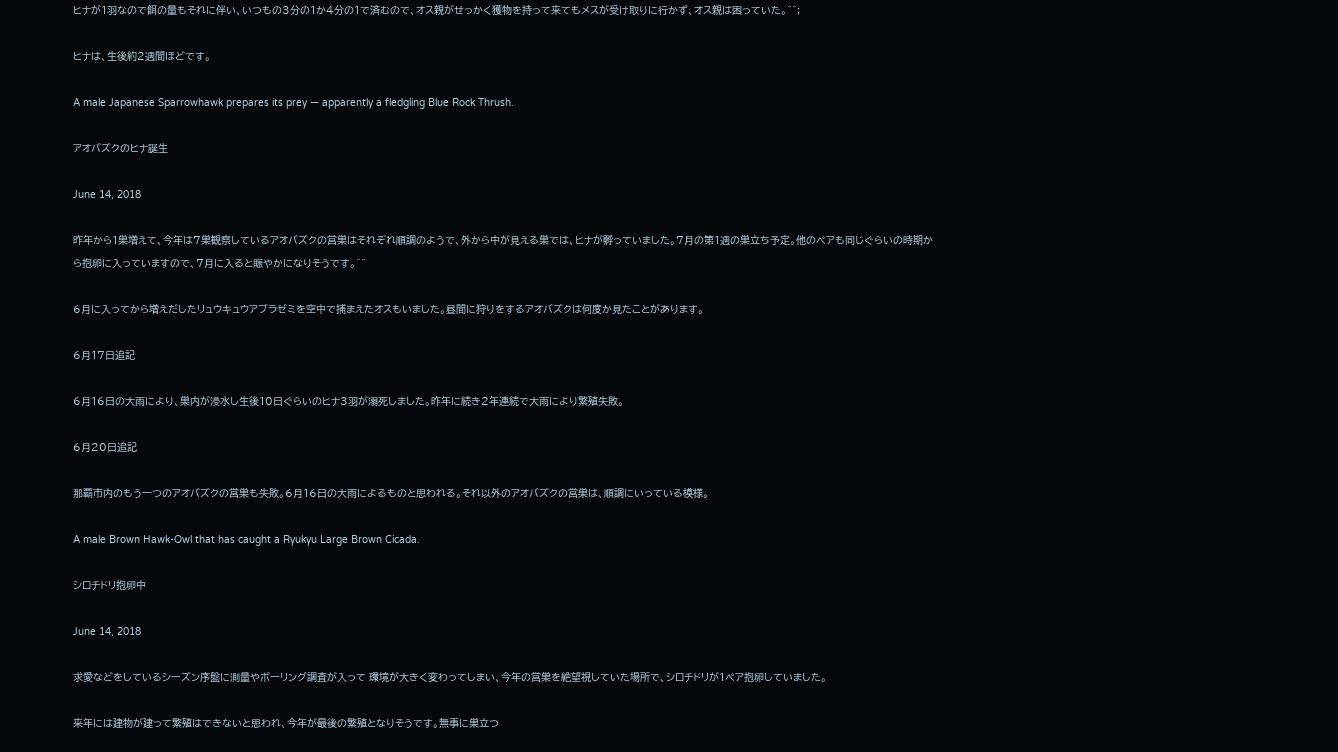ヒナが1羽なので餌の量もそれに伴い、いつもの3分の1か4分の1で済むので、オス親がせっかく獲物を持って来てもメスが受け取りに行かず、オス親は困っていた。^^;

ヒナは、生後約2週間ほどです。

A male Japanese Sparrowhawk prepares its prey — apparently a fledgling Blue Rock Thrush.

アオバズクのヒナ誕生

June 14, 2018

昨年から1巣増えて、今年は7巣観察しているアオバズクの営巣はそれぞれ順調のようで、外から中が見える巣では、ヒナが孵っていました。7月の第1週の巣立ち予定。他のペアも同じぐらいの時期から抱卵に入っていますので、7月に入ると賑やかになりそうです。^^

6月に入ってから増えだしたリュウキュウアブラゼミを空中で捕まえたオスもいました。昼間に狩りをするアオバズクは何度か見たことがあります。

6月17日追記

6月16日の大雨により、巣内が浸水し生後10日ぐらいのヒナ3羽が溺死しました。昨年に続き2年連続で大雨により繁殖失敗。

6月20日追記

那覇市内のもう一つのアオバズクの営巣も失敗。6月16日の大雨によるものと思われる。それ以外のアオバズクの営巣は、順調にいっている模様。

A male Brown Hawk-Owl that has caught a Ryukyu Large Brown Cicada.

シロチドリ抱卵中

June 14, 2018

求愛などをしているシーズン序盤に測量やボーリング調査が入って 環境が大きく変わってしまい、今年の営巣を絶望視していた場所で、シロチドリが1ペア抱卵していました。

来年には建物が建って繁殖はできないと思われ、今年が最後の繁殖となりそうです。無事に巣立つ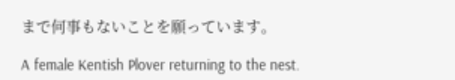まで何事もないことを願っています。

A female Kentish Plover returning to the nest.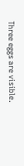Three eggs are visible.